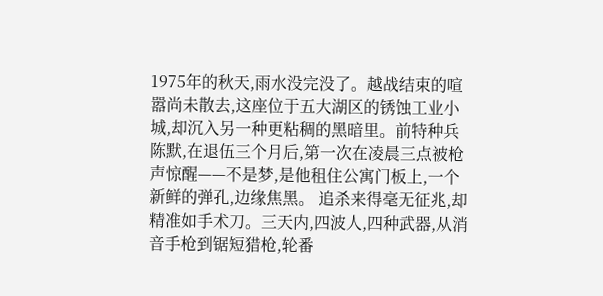1975年的秋天,雨水没完没了。越战结束的喧嚣尚未散去,这座位于五大湖区的锈蚀工业小城,却沉入另一种更粘稠的黑暗里。前特种兵陈默,在退伍三个月后,第一次在凌晨三点被枪声惊醒——不是梦,是他租住公寓门板上,一个新鲜的弹孔,边缘焦黑。 追杀来得毫无征兆,却精准如手术刀。三天内,四波人,四种武器,从消音手枪到锯短猎枪,轮番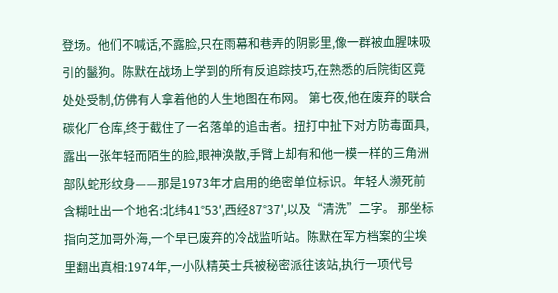登场。他们不喊话,不露脸,只在雨幕和巷弄的阴影里,像一群被血腥味吸引的鬣狗。陈默在战场上学到的所有反追踪技巧,在熟悉的后院街区竟处处受制,仿佛有人拿着他的人生地图在布网。 第七夜,他在废弃的联合碳化厂仓库,终于截住了一名落单的追击者。扭打中扯下对方防毒面具,露出一张年轻而陌生的脸,眼神涣散,手臂上却有和他一模一样的三角洲部队蛇形纹身——那是1973年才启用的绝密单位标识。年轻人濒死前含糊吐出一个地名:北纬41°53',西经87°37',以及“清洗”二字。 那坐标指向芝加哥外海,一个早已废弃的冷战监听站。陈默在军方档案的尘埃里翻出真相:1974年,一小队精英士兵被秘密派往该站,执行一项代号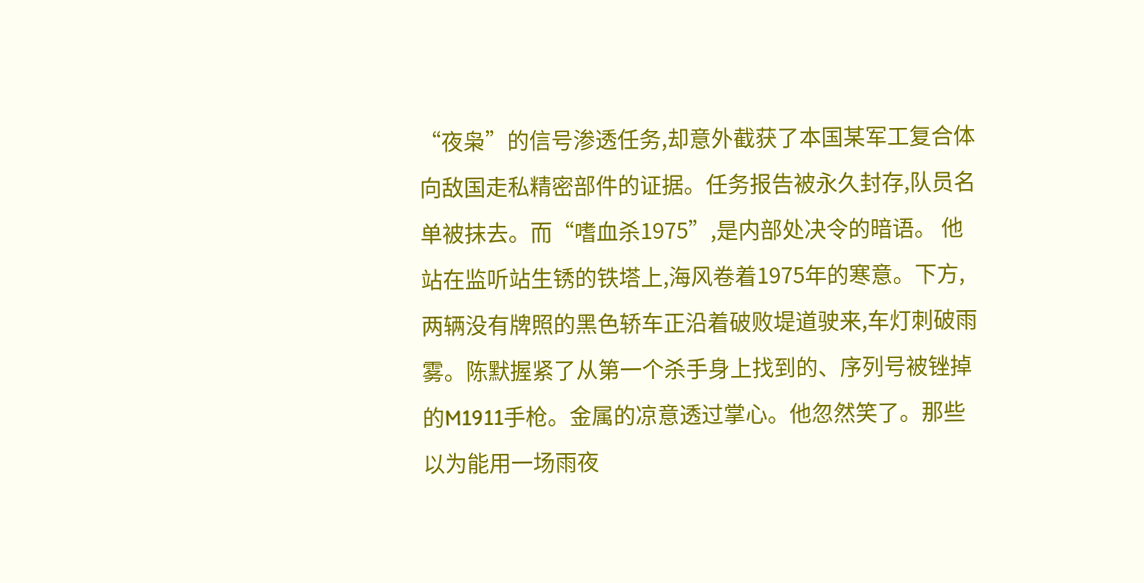“夜枭”的信号渗透任务,却意外截获了本国某军工复合体向敌国走私精密部件的证据。任务报告被永久封存,队员名单被抹去。而“嗜血杀1975”,是内部处决令的暗语。 他站在监听站生锈的铁塔上,海风卷着1975年的寒意。下方,两辆没有牌照的黑色轿车正沿着破败堤道驶来,车灯刺破雨雾。陈默握紧了从第一个杀手身上找到的、序列号被锉掉的M1911手枪。金属的凉意透过掌心。他忽然笑了。那些以为能用一场雨夜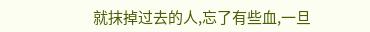就抹掉过去的人,忘了有些血,一旦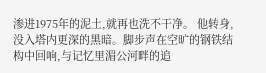渗进1975年的泥土,就再也洗不干净。 他转身,没入塔内更深的黑暗。脚步声在空旷的钢铁结构中回响,与记忆里湄公河畔的追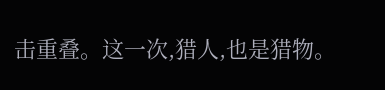击重叠。这一次,猎人,也是猎物。